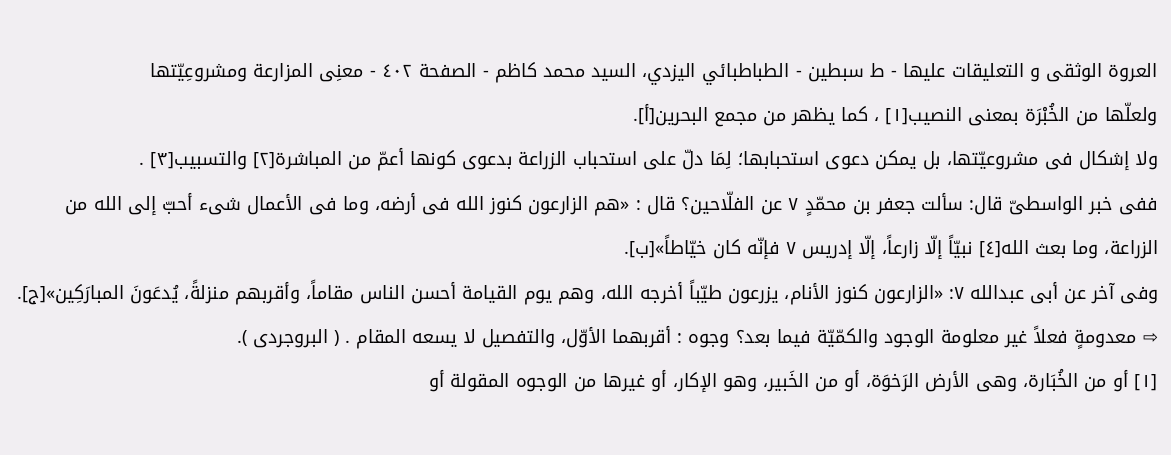العروة الوثقی و التعليقات عليها - ط سبطین - الطباطبائي اليزدي، السيد محمد كاظم - الصفحة ٤٠٢ - معنِی المزارعة ومشروعِیّتها
ولعلّها من الخُبْرَة بمعنی النصیب[١] ، کما یظهر من مجمع البحرین[أ].
ولا إشکال فی مشروعیّتها، بل یمکن دعوی استحبابها؛ لِمَا دلّ علی استحباب الزراعة بدعوی کونها أعمّ من المباشرة[٢] والتسبیب[٣] .
ففی خبر الواسطیّ قال: سألت جعفر بن محمّدٍ ٧ عن الفلّاحین؟ قال : «هم الزارعون کنوز الله فی أرضه، وما فی الأعمال شیء أحبّ إلی الله من الزراعة، وما بعث الله[٤] نبیّاً إلّا زارعاً، إلّا إدریس ٧ فإنّه کان خیّاطاً»[ب].
وفی آخر عن أبی عبدالله ٧: «الزارعون کنوز الأنام، یزرعون طیّباً أخرجه الله، وهم یوم القیامة أحسن الناس مقاماً، وأقربهم منزلةً، یُدعَونَ المبارَکِین»[ج].
⇨ معدومةٍ فعلاً غیر معلومة الوجود والکمّیّة فیما بعد؟ وجوه : أقربهما الأوّل، والتفصیل لا یسعه المقام . ( البروجردی ).
[١] أو من الخُبَارة، وهی الأرض الرَخوَة، أو من الخَبیر، وهو الإکار، أو غیرها من الوجوه المقولة أو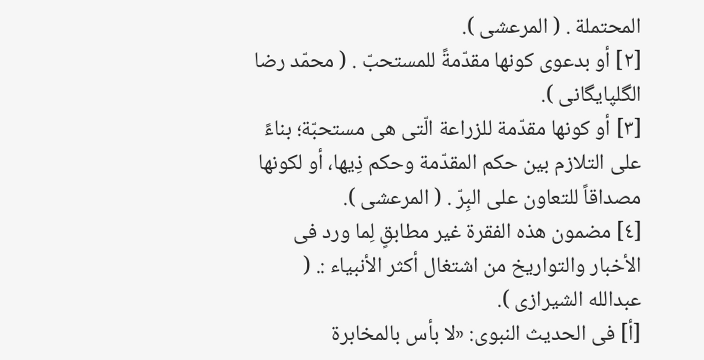المحتملة . ( المرعشی ).
[٢] أو بدعوی کونها مقدّمةً للمستحبّ . ( محمّد رضا الگلپایگانی ).
[٣] أو کونها مقدّمة للزراعة الّتی هی مستحبّة؛ بناءً علی التلازم بین حکم المقدّمة وحکم ذِیها، أو لکونها مصداقاً للتعاون علی البِرّ . ( المرعشی ).
[٤] مضمون هذه الفقرة غیر مطابقٍ لِما ورد فی الأخبار والتواریخ من اشتغال أکثر الأنبیاء :. ( عبدالله الشیرازی ).
[أ] فی الحدیث النبوی: «لا بأس بالمخابرة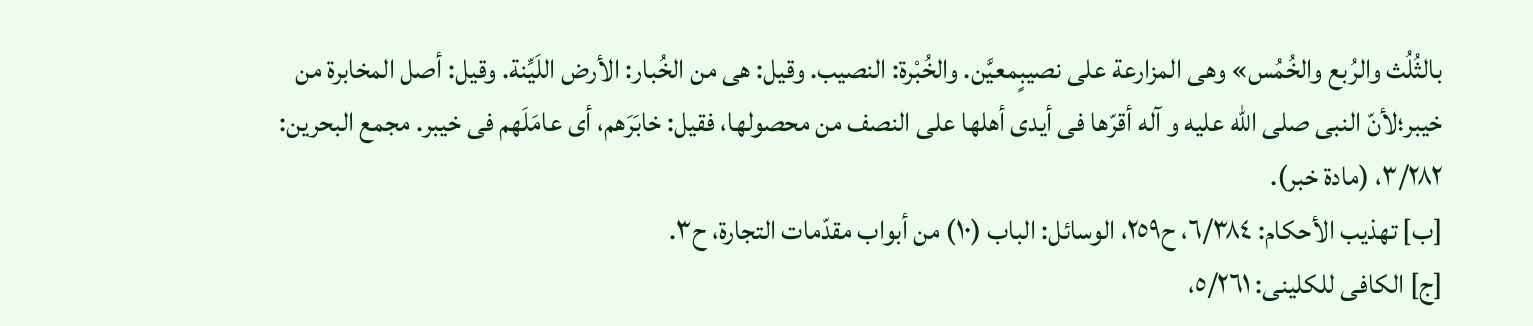بالثُلُث والرُبع والخُمُس» وهی المزارعة علی نصیبٍمعیَّن. والخُبْرة: النصیب. وقیل: هی من الخُبار: الأرض اللَیِّنة. وقیل: أصل المخابرة من خیبر؛لأنّ النبی صلی الله علیه و آله أقرّها فی أیدی أهلها علی النصف من محصولها، فقیل: خابَرَهم، أی عامَلَهم فی خیبر. مجمع البحرین: ٣/٢٨٢، (مادة خبر).
[ب] تهذیب الأحکام: ٦/٣٨٤، ح٢٥٩، الوسائل: الباب (١٠) من أبواب مقدّمات التجارة، ح٣.
[ج] الکافی للکلینی: ٥/٢٦١،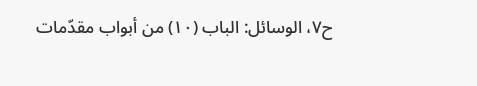ح٧، الوسائل: الباب (١٠) من أبواب مقدّمات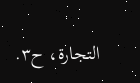التجارة، ح٣.